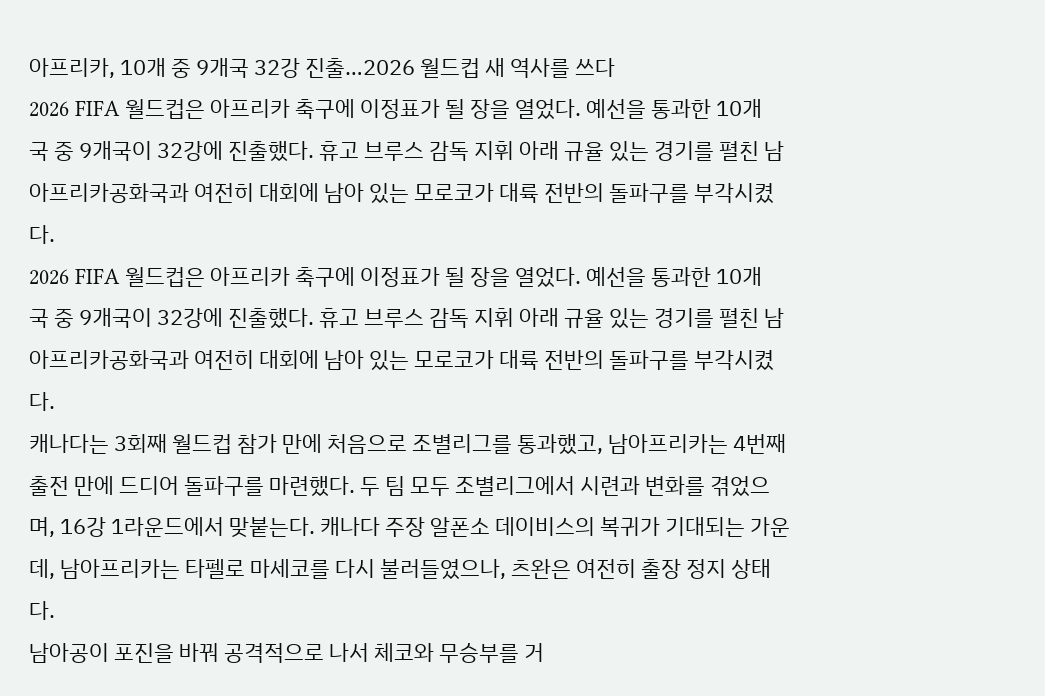아프리카, 10개 중 9개국 32강 진출…2026 월드컵 새 역사를 쓰다
2026 FIFA 월드컵은 아프리카 축구에 이정표가 될 장을 열었다. 예선을 통과한 10개국 중 9개국이 32강에 진출했다. 휴고 브루스 감독 지휘 아래 규율 있는 경기를 펼친 남아프리카공화국과 여전히 대회에 남아 있는 모로코가 대륙 전반의 돌파구를 부각시켰다.
2026 FIFA 월드컵은 아프리카 축구에 이정표가 될 장을 열었다. 예선을 통과한 10개국 중 9개국이 32강에 진출했다. 휴고 브루스 감독 지휘 아래 규율 있는 경기를 펼친 남아프리카공화국과 여전히 대회에 남아 있는 모로코가 대륙 전반의 돌파구를 부각시켰다.
캐나다는 3회째 월드컵 참가 만에 처음으로 조별리그를 통과했고, 남아프리카는 4번째 출전 만에 드디어 돌파구를 마련했다. 두 팀 모두 조별리그에서 시련과 변화를 겪었으며, 16강 1라운드에서 맞붙는다. 캐나다 주장 알폰소 데이비스의 복귀가 기대되는 가운데, 남아프리카는 타펠로 마세코를 다시 불러들였으나, 츠완은 여전히 출장 정지 상태다.
남아공이 포진을 바꿔 공격적으로 나서 체코와 무승부를 거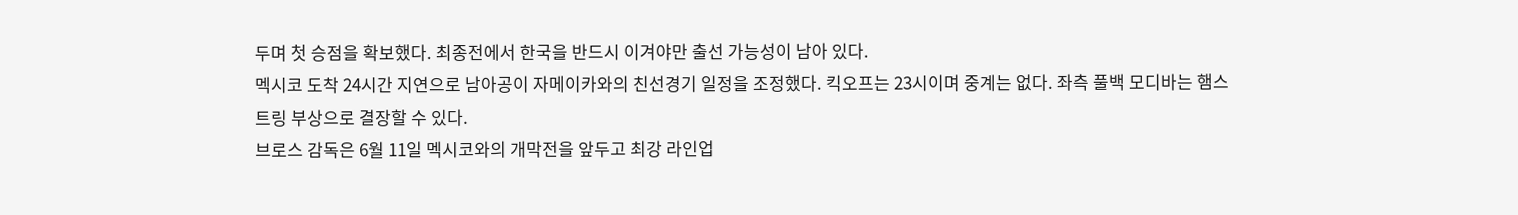두며 첫 승점을 확보했다. 최종전에서 한국을 반드시 이겨야만 출선 가능성이 남아 있다.
멕시코 도착 24시간 지연으로 남아공이 자메이카와의 친선경기 일정을 조정했다. 킥오프는 23시이며 중계는 없다. 좌측 풀백 모디바는 햄스트링 부상으로 결장할 수 있다.
브로스 감독은 6월 11일 멕시코와의 개막전을 앞두고 최강 라인업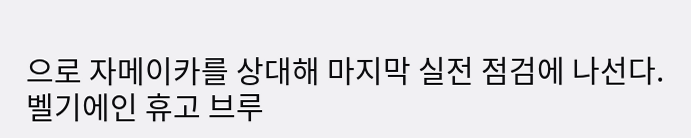으로 자메이카를 상대해 마지막 실전 점검에 나선다.
벨기에인 휴고 브루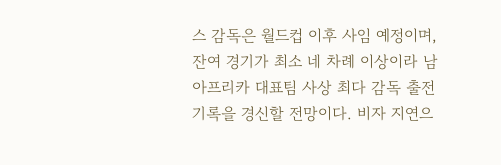스 감독은 월드컵 이후 사임 예정이며, 잔여 경기가 최소 네 차례 이상이라 남아프리카 대표팀 사상 최다 감독 출전 기록을 경신할 전망이다. 비자 지연으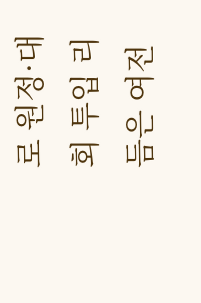로 원정·대회 투입 리듬은 여전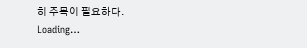히 주목이 필요하다.
Loading…